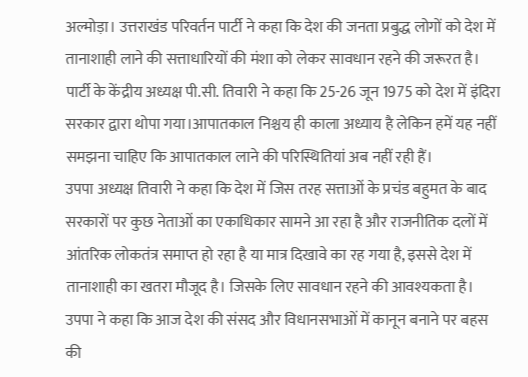अल्मोड़ा। उत्तराखंड परिवर्तन पार्टी ने कहा कि देश की जनता प्रबुद्ध लोगों को देश में तानाशाही लाने की सत्ताधारियों की मंशा को लेकर सावधान रहने की जरूरत है। पार्टी के केंद्रीय अध्यक्ष पी.सी. तिवारी ने कहा कि 25-26 जून 1975 को देश में इंदिरा सरकार द्वारा थोपा गया।आपातकाल निश्चय ही काला अध्याय है लेकिन हमें यह नहीं समझना चाहिए कि आपातकाल लाने की परिस्थितियां अब नहीं रही हैं।
उपपा अध्यक्ष तिवारी ने कहा कि देश में जिस तरह सत्ताओं के प्रचंड बहुमत के बाद सरकारों पर कुछ नेताओं का एकाधिकार सामने आ रहा है और राजनीतिक दलों में आंतरिक लोकतंत्र समाप्त हो रहा है या मात्र दिखावे का रह गया है, इससे देश में तानाशाही का खतरा मौजूद है। जिसके लिए सावधान रहने की आवश्यकता है।
उपपा ने कहा कि आज देश की संसद और विधानसभाओं में कानून बनाने पर बहस की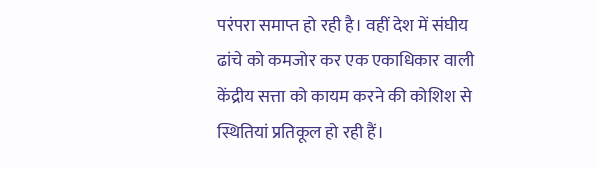परंपरा समाप्त हो रही है। वहीं देश में संघीय ढांचे को कमजोर कर एक एकाधिकार वाली केंद्रीय सत्ता को कायम करने की कोशिश से स्थितियां प्रतिकूल हो रही हैं।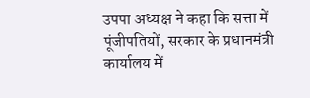उपपा अध्यक्ष ने कहा कि सत्ता में पूंजीपतियों, सरकार के प्रधानमंत्री कार्यालय में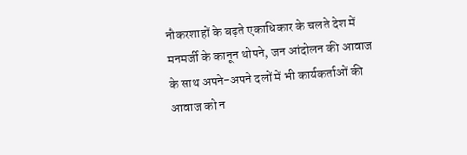नौकरशाहों के बढ़ते एकाधिकार के चलते देश में मनमर्जी के कानून थोपने, जन आंदोलन की आवाज के साथ अपने-अपने दलों में भी कार्यकर्ताओं की आवाज को न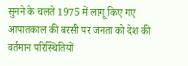सुनने के चलते 1975 में लागू किए गए आपातकाल की बरसी पर जनता को देश की वर्तमान परिस्थितियों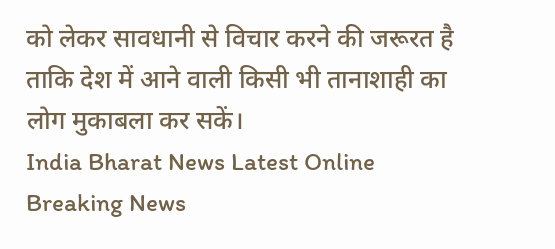को लेकर सावधानी से विचार करने की जरूरत है ताकि देश में आने वाली किसी भी तानाशाही का लोग मुकाबला कर सकें।
India Bharat News Latest Online Breaking News